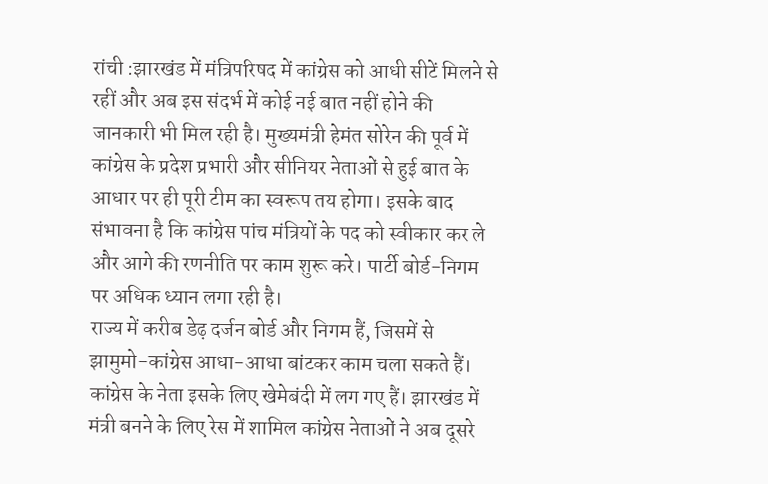रांची :झारखंड में मंत्रिपरिषद में कांग्रेस को आधी सीटें मिलने से रहीं और अब इस संदर्भ में कोई नई बात नहीं होने की जानकारी भी मिल रही है। मुख्यमंत्री हेमंत सोरेन की पूर्व में कांग्रेस के प्रदेश प्रभारी और सीनियर नेताओं से हुई बात के आधार पर ही पूरी टीम का स्वरूप तय होगा। इसके बाद संभावना है कि कांग्रेस पांच मंत्रियों के पद को स्वीकार कर ले और आगे की रणनीति पर काम शुरू करे। पार्टी बोर्ड-निगम पर अधिक ध्यान लगा रही है।
राज्य में करीब डेढ़ दर्जन बोर्ड और निगम हैं, जिसमें से झामुमो-कांग्रेस आधा-आधा बांटकर काम चला सकते हैं। कांग्रेस के नेता इसके लिए खेमेबंदी में लग गए हैं। झारखंड में मंत्री बनने के लिए रेस में शामिल कांग्रेस नेताओं ने अब दूसरे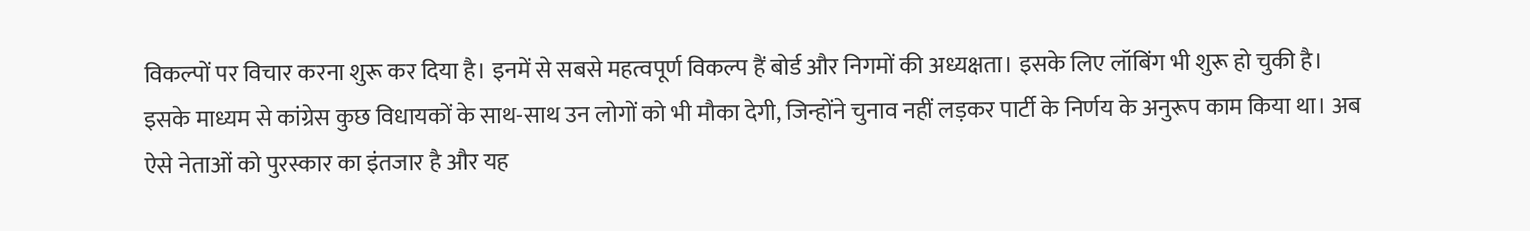विकल्पों पर विचार करना शुरू कर दिया है। इनमें से सबसे महत्वपूर्ण विकल्प हैं बोर्ड और निगमों की अध्यक्षता। इसके लिए लॉबिंग भी शुरू हो चुकी है।
इसके माध्यम से कांग्रेस कुछ विधायकों के साथ-साथ उन लोगों को भी मौका देगी, जिन्होंने चुनाव नहीं लड़कर पार्टी के निर्णय के अनुरूप काम किया था। अब ऐसे नेताओं को पुरस्कार का इंतजार है और यह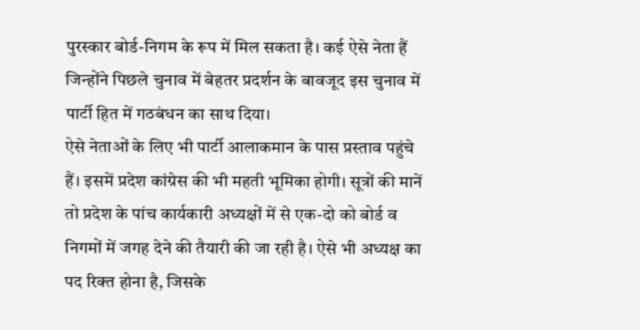पुरस्कार बोर्ड-निगम के रूप में मिल सकता है। कई ऐसे नेता हैं जिन्होंने पिछले चुनाव में बेहतर प्रदर्शन के बावजूद इस चुनाव में पार्टी हित में गठबंधन का साथ दिया।
ऐसे नेताओं के लिए भी पार्टी आलाकमान के पास प्रस्ताव पहुंचे हैं। इसमें प्रदेश कांग्रेस की भी महती भूमिका होगी। सूत्रों की मानें तो प्रदेश के पांच कार्यकारी अध्यक्षों में से एक-दो को बोर्ड व निगमों में जगह देने की तैयारी की जा रही है। ऐसे भी अध्यक्ष का पद रिक्त होना है, जिसके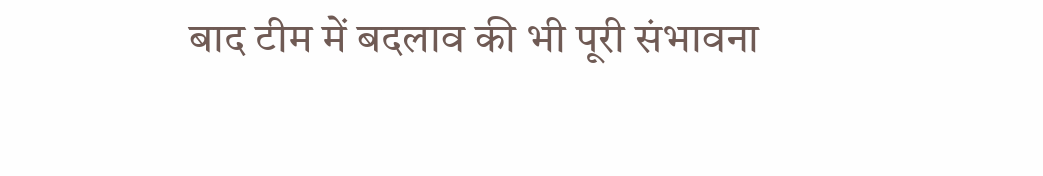बाद टीम में बदलाव की भी पूरी संभावना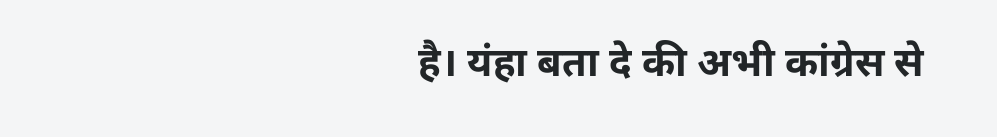है। यंहा बता दे की अभी कांग्रेस से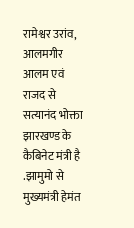रामेश्वर उरांव, आलमगीर आलम एवं राजद से सत्यानंद भोक्ता झारखण्ड के कैबिनेट मंत्री है .झामुमो से मुख्यमंत्री हेमंत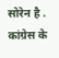सोरेन है .
कांग्रेस के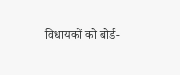विधायकों को बोर्ड-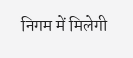निगम में मिलेगी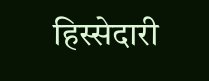हिस्सेदारी